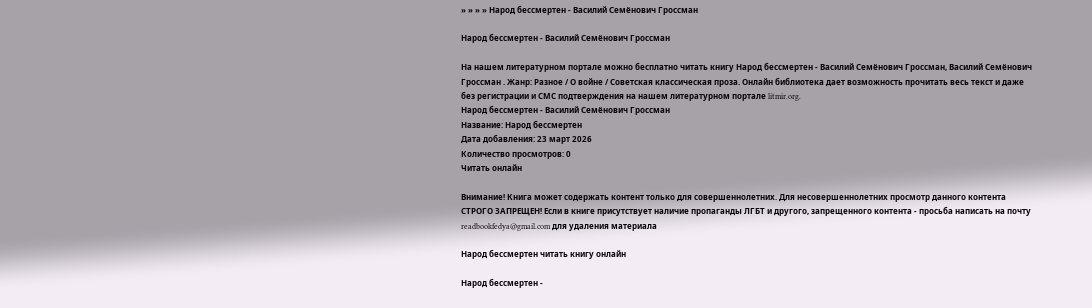» » » » Народ бессмертен - Василий Семёнович Гроссман

Народ бессмертен - Василий Семёнович Гроссман

На нашем литературном портале можно бесплатно читать книгу Народ бессмертен - Василий Семёнович Гроссман, Василий Семёнович Гроссман . Жанр: Разное / О войне / Советская классическая проза. Онлайн библиотека дает возможность прочитать весь текст и даже без регистрации и СМС подтверждения на нашем литературном портале litmir.org.
Народ бессмертен - Василий Семёнович Гроссман
Название: Народ бессмертен
Дата добавления: 23 март 2026
Количество просмотров: 0
Читать онлайн

Внимание! Книга может содержать контент только для совершеннолетних. Для несовершеннолетних просмотр данного контента СТРОГО ЗАПРЕЩЕН! Если в книге присутствует наличие пропаганды ЛГБТ и другого, запрещенного контента - просьба написать на почту readbookfedya@gmail.com для удаления материала

Народ бессмертен читать книгу онлайн

Народ бессмертен -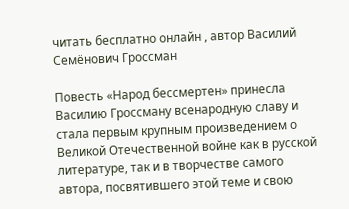читать бесплатно онлайн , автор Василий Семёнович Гроссман

Повесть «Народ бессмертен» принесла Василию Гроссману всенародную славу и стала первым крупным произведением о Великой Отечественной войне как в русской литературе, так и в творчестве самого автора, посвятившего этой теме и свою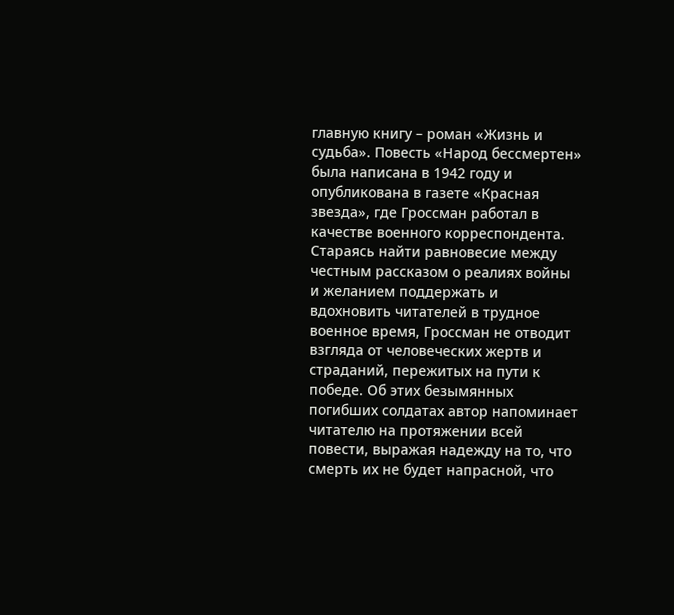главную книгу – роман «Жизнь и судьба». Повесть «Народ бессмертен» была написана в 1942 году и опубликована в газете «Красная звезда», где Гроссман работал в качестве военного корреспондента. Стараясь найти равновесие между честным рассказом о реалиях войны и желанием поддержать и вдохновить читателей в трудное военное время, Гроссман не отводит взгляда от человеческих жертв и страданий, пережитых на пути к победе. Об этих безымянных погибших солдатах автор напоминает читателю на протяжении всей повести, выражая надежду на то, что смерть их не будет напрасной, что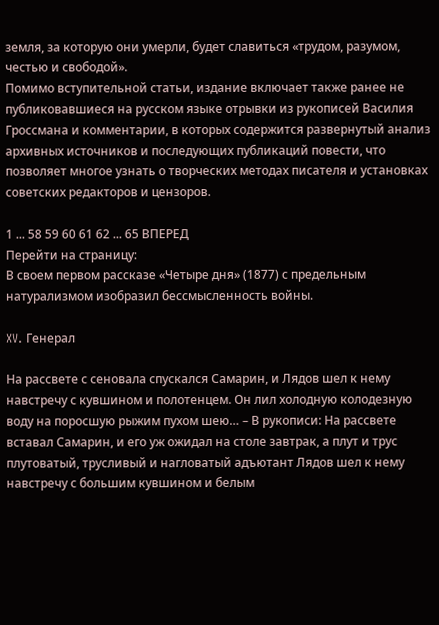земля, за которую они умерли, будет славиться «трудом, разумом, честью и свободой».
Помимо вступительной статьи, издание включает также ранее не публиковавшиеся на русском языке отрывки из рукописей Василия Гроссмана и комментарии, в которых содержится развернутый анализ архивных источников и последующих публикаций повести, что позволяет многое узнать о творческих методах писателя и установках советских редакторов и цензоров.

1 ... 58 59 60 61 62 ... 65 ВПЕРЕД
Перейти на страницу:
В своем первом рассказе «Четыре дня» (1877) с предельным натурализмом изобразил бессмысленность войны.

XV. Генерал

На рассвете с сеновала спускался Самарин, и Лядов шел к нему навстречу с кувшином и полотенцем. Он лил холодную колодезную воду на поросшую рыжим пухом шею… – В рукописи: На рассвете вставал Самарин, и его уж ожидал на столе завтрак, а плут и трус плутоватый, трусливый и нагловатый адъютант Лядов шел к нему навстречу с большим кувшином и белым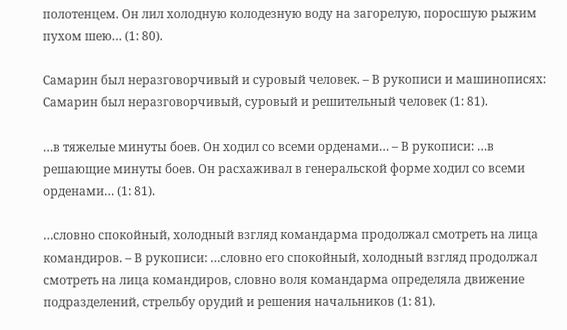полотенцем. Он лил холодную колодезную воду на загорелую, поросшую рыжим пухом шею… (1: 80).

Самарин был неразговорчивый и суровый человек. – В рукописи и машинописях: Самарин был неразговорчивый, суровый и решительный человек (1: 81).

…в тяжелые минуты боев. Он ходил со всеми орденами… – В рукописи: …в решающие минуты боев. Он расхаживал в генеральской форме ходил со всеми орденами… (1: 81).

…словно спокойный, холодный взгляд командарма продолжал смотреть на лица командиров. – В рукописи: …словно его спокойный, холодный взгляд продолжал смотреть на лица командиров, словно воля командарма определяла движение подразделений, стрельбу орудий и решения начальников (1: 81).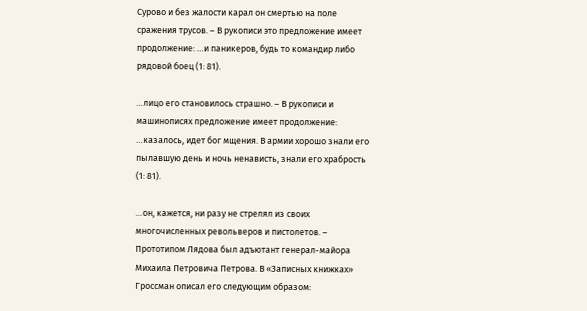Сурово и без жалости карал он смертью на поле сражения трусов. – В рукописи это предложение имеет продолжение: …и паникеров, будь то командир либо рядовой боец (1: 81).

…лицо его становилось страшно. – В рукописи и машинописях предложение имеет продолжение: …казалось, идет бог мщения. В армии хорошо знали его пылавшую день и ночь ненависть, знали его храбрость (1: 81).

…он, кажется, ни разу не стрелял из своих многочисленных револьверов и пистолетов. – Прототипом Лядова был адъютант генерал-майора Михаила Петровича Петрова. В «Записных книжках» Гроссман описал его следующим образом: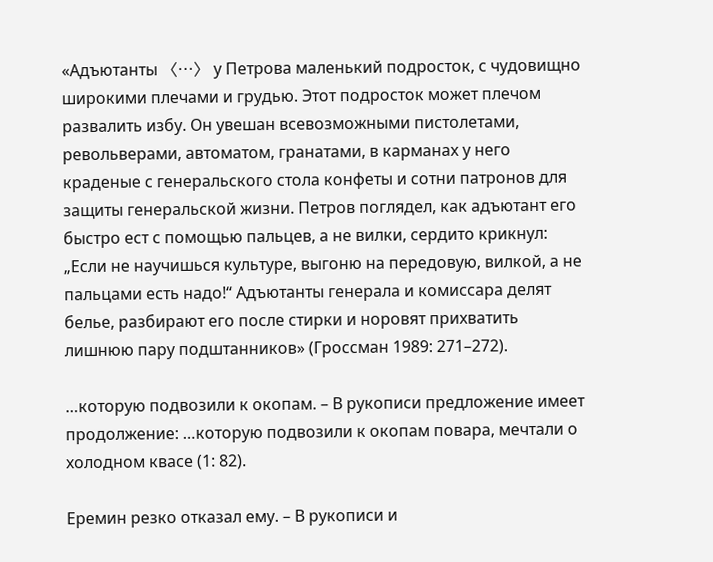«Адъютанты 〈…〉 у Петрова маленький подросток, с чудовищно широкими плечами и грудью. Этот подросток может плечом развалить избу. Он увешан всевозможными пистолетами, револьверами, автоматом, гранатами, в карманах у него краденые с генеральского стола конфеты и сотни патронов для защиты генеральской жизни. Петров поглядел, как адъютант его быстро ест с помощью пальцев, а не вилки, сердито крикнул: „Если не научишься культуре, выгоню на передовую, вилкой, а не пальцами есть надо!“ Адъютанты генерала и комиссара делят белье, разбирают его после стирки и норовят прихватить лишнюю пару подштанников» (Гроссман 1989: 271–272).

…которую подвозили к окопам. – В рукописи предложение имеет продолжение: …которую подвозили к окопам повара, мечтали о холодном квасе (1: 82).

Еремин резко отказал ему. – В рукописи и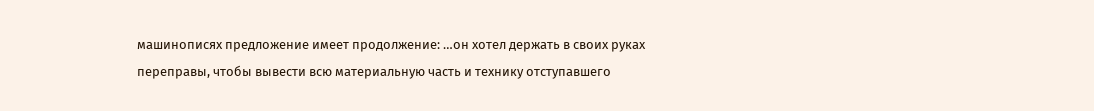машинописях предложение имеет продолжение: …он хотел держать в своих руках переправы, чтобы вывести всю материальную часть и технику отступавшего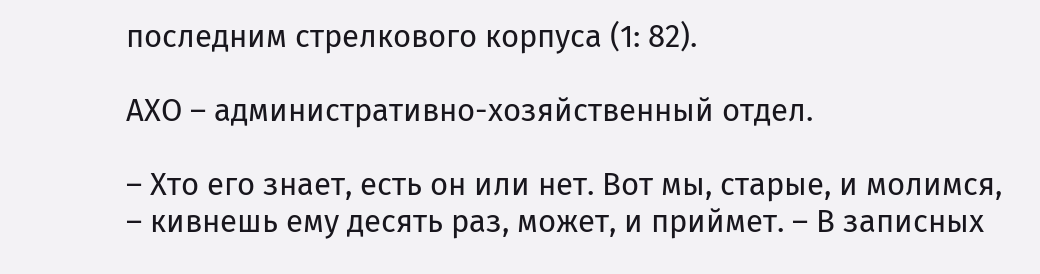последним стрелкового корпуса (1: 82).

АХО – административно-хозяйственный отдел.

– Хто его знает, есть он или нет. Вот мы, старые, и молимся, – кивнешь ему десять раз, может, и приймет. – В записных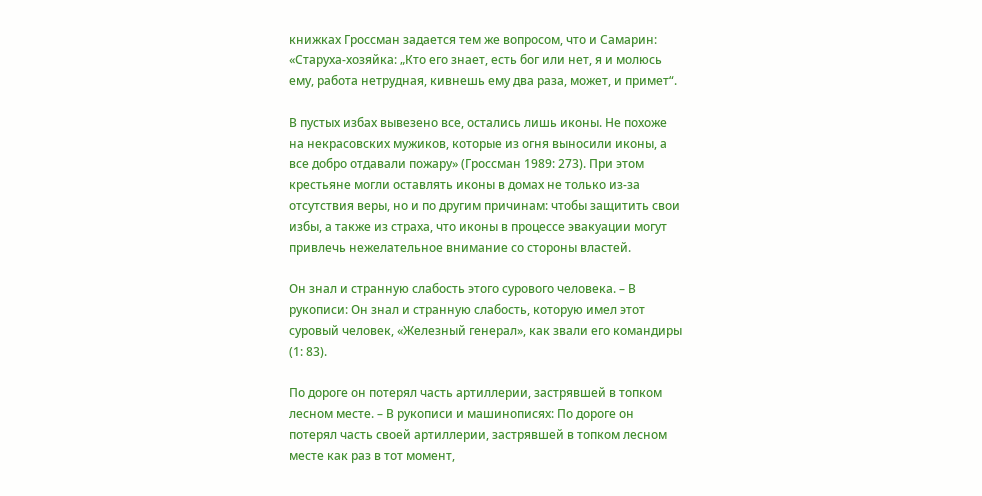книжках Гроссман задается тем же вопросом, что и Самарин: «Старуха-хозяйка: „Кто его знает, есть бог или нет, я и молюсь ему, работа нетрудная, кивнешь ему два раза, может, и примет“.

В пустых избах вывезено все, остались лишь иконы. Не похоже на некрасовских мужиков, которые из огня выносили иконы, а все добро отдавали пожару» (Гроссман 1989: 273). При этом крестьяне могли оставлять иконы в домах не только из-за отсутствия веры, но и по другим причинам: чтобы защитить свои избы, а также из страха, что иконы в процессе эвакуации могут привлечь нежелательное внимание со стороны властей.

Он знал и странную слабость этого сурового человека. – В рукописи: Он знал и странную слабость, которую имел этот суровый человек, «Железный генерал», как звали его командиры (1: 83).

По дороге он потерял часть артиллерии, застрявшей в топком лесном месте. – В рукописи и машинописях: По дороге он потерял часть своей артиллерии, застрявшей в топком лесном месте как раз в тот момент,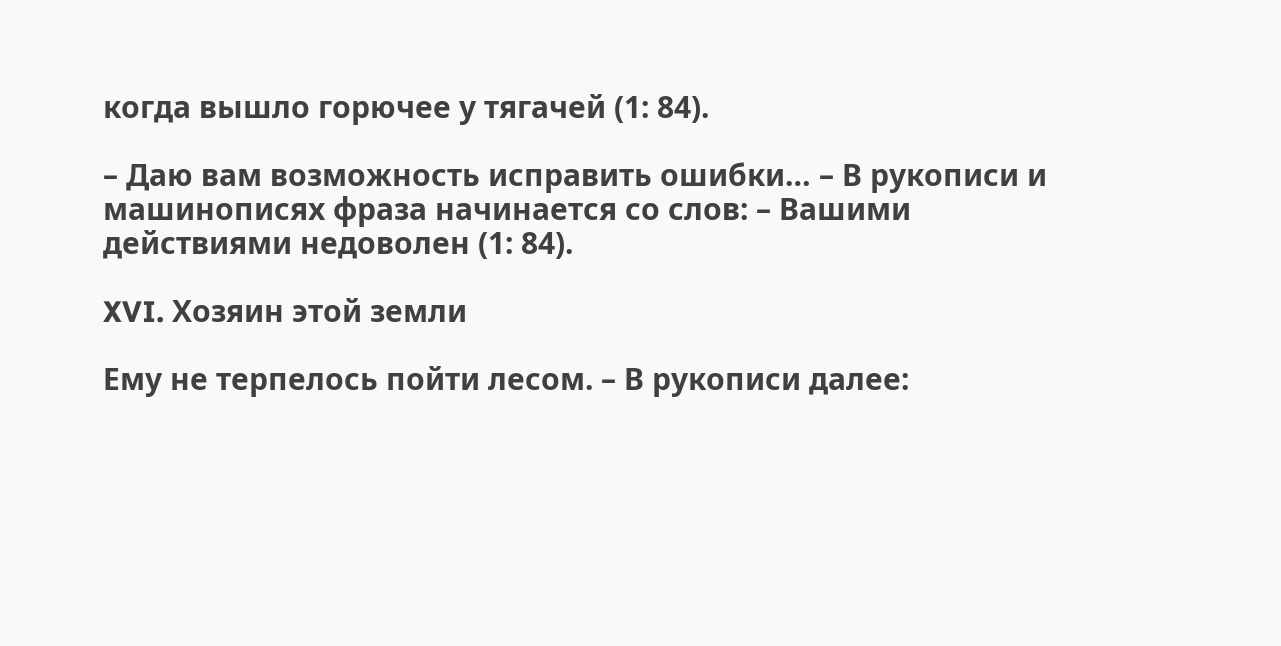когда вышло горючее у тягачей (1: 84).

– Даю вам возможность исправить ошибки… – В рукописи и машинописях фраза начинается со слов: – Вашими действиями недоволен (1: 84).

XVI. Хозяин этой земли

Ему не терпелось пойти лесом. – В рукописи далее: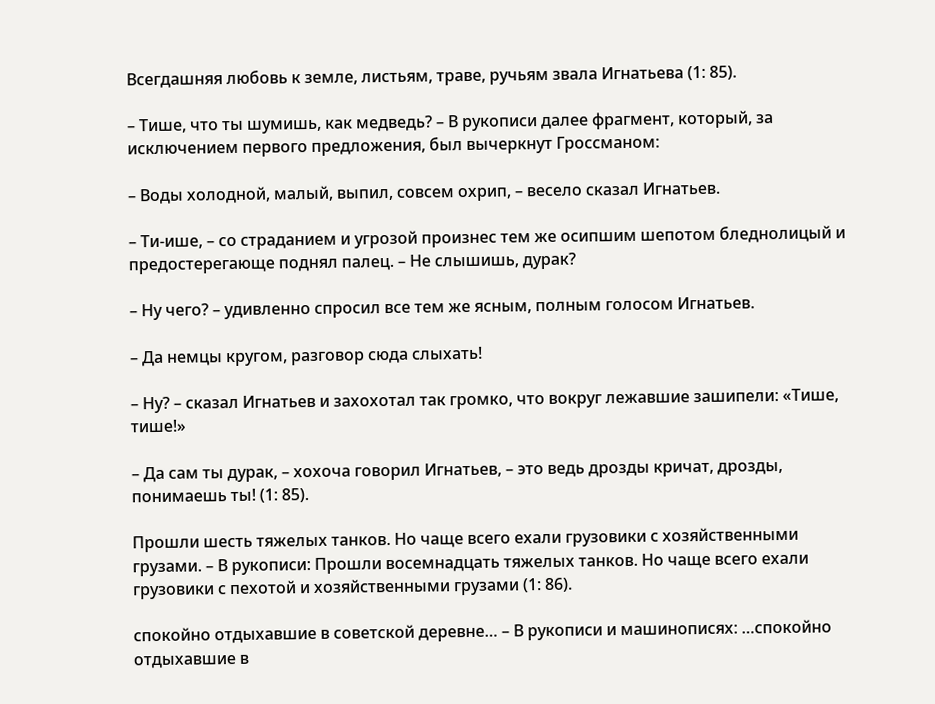Всегдашняя любовь к земле, листьям, траве, ручьям звала Игнатьева (1: 85).

– Тише, что ты шумишь, как медведь? – В рукописи далее фрагмент, который, за исключением первого предложения, был вычеркнут Гроссманом:

– Воды холодной, малый, выпил, совсем охрип, – весело сказал Игнатьев.

– Ти-ише, – со страданием и угрозой произнес тем же осипшим шепотом бледнолицый и предостерегающе поднял палец. – Не слышишь, дурак?

– Ну чего? – удивленно спросил все тем же ясным, полным голосом Игнатьев.

– Да немцы кругом, разговор сюда слыхать!

– Ну? – сказал Игнатьев и захохотал так громко, что вокруг лежавшие зашипели: «Тише, тише!»

– Да сам ты дурак, – хохоча говорил Игнатьев, – это ведь дрозды кричат, дрозды, понимаешь ты! (1: 85).

Прошли шесть тяжелых танков. Но чаще всего ехали грузовики с хозяйственными грузами. – В рукописи: Прошли восемнадцать тяжелых танков. Но чаще всего ехали грузовики с пехотой и хозяйственными грузами (1: 86).

спокойно отдыхавшие в советской деревне… – В рукописи и машинописях: …спокойно отдыхавшие в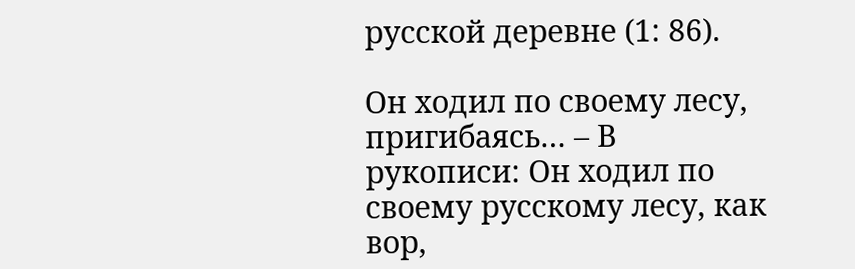русской деревне (1: 86).

Он ходил по своему лесу, пригибаясь… – В рукописи: Он ходил по своему русскому лесу, как вор,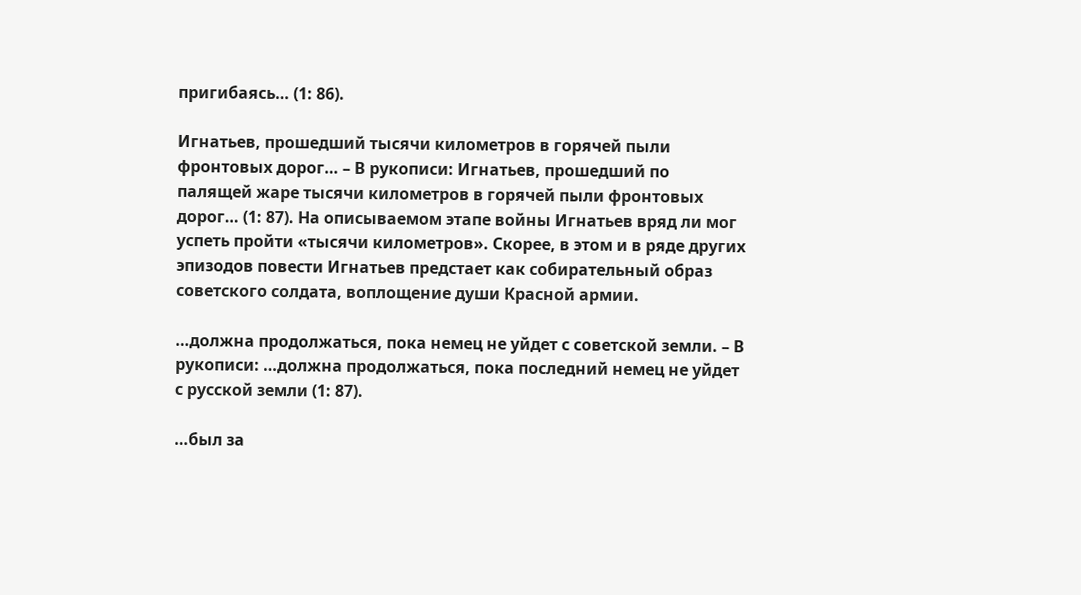пригибаясь… (1: 86).

Игнатьев, прошедший тысячи километров в горячей пыли фронтовых дорог… – В рукописи: Игнатьев, прошедший по палящей жаре тысячи километров в горячей пыли фронтовых дорог… (1: 87). На описываемом этапе войны Игнатьев вряд ли мог успеть пройти «тысячи километров». Скорее, в этом и в ряде других эпизодов повести Игнатьев предстает как собирательный образ советского солдата, воплощение души Красной армии.

…должна продолжаться, пока немец не уйдет с советской земли. – В рукописи: …должна продолжаться, пока последний немец не уйдет с русской земли (1: 87).

…был за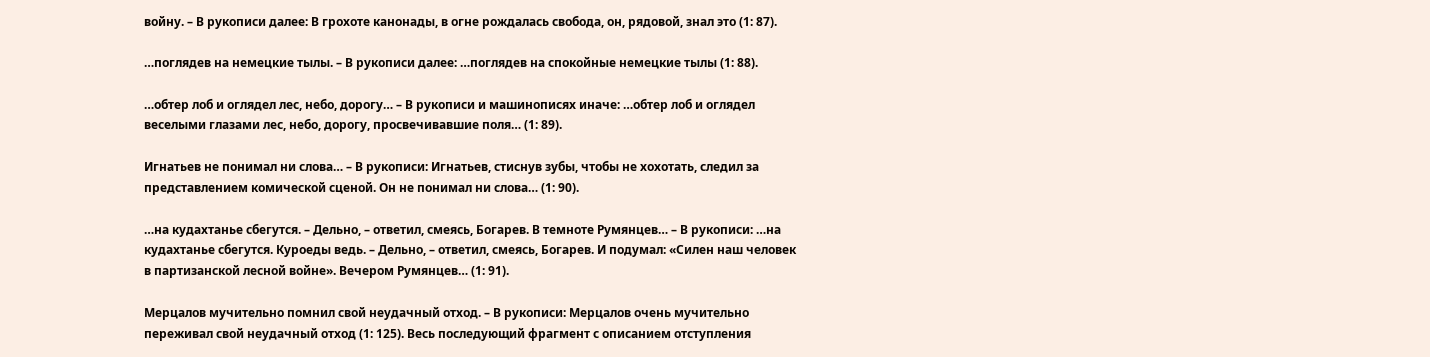войну. – В рукописи далее: В грохоте канонады, в огне рождалась свобода, он, рядовой, знал это (1: 87).

…поглядев на немецкие тылы. – В рукописи далее: …поглядев на спокойные немецкие тылы (1: 88).

…обтер лоб и оглядел лес, небо, дорогу… – В рукописи и машинописях иначе: …обтер лоб и оглядел веселыми глазами лес, небо, дорогу, просвечивавшие поля… (1: 89).

Игнатьев не понимал ни слова… – В рукописи: Игнатьев, стиснув зубы, чтобы не хохотать, следил за представлением комической сценой. Он не понимал ни слова… (1: 90).

…на кудахтанье сбегутся. – Дельно, – ответил, смеясь, Богарев. В темноте Румянцев… – В рукописи: …на кудахтанье сбегутся. Куроеды ведь. – Дельно, – ответил, смеясь, Богарев. И подумал: «Силен наш человек в партизанской лесной войне». Вечером Румянцев… (1: 91).

Мерцалов мучительно помнил свой неудачный отход. – В рукописи: Мерцалов очень мучительно переживал свой неудачный отход (1: 125). Весь последующий фрагмент с описанием отступления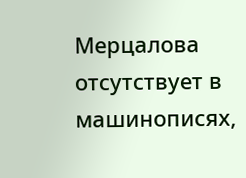Мерцалова отсутствует в машинописях,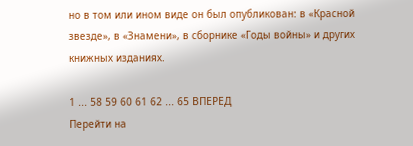но в том или ином виде он был опубликован: в «Красной звезде», в «Знамени», в сборнике «Годы войны» и других книжных изданиях.

1 ... 58 59 60 61 62 ... 65 ВПЕРЕД
Перейти на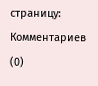страницу:
Комментариев (0)